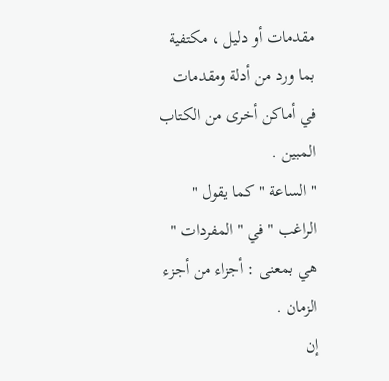مقدمات أو دليل ، مكتفية بما ورد من أدلة ومقدمات في أماكن أخرى من الكتاب
المبين .
" الساعة " كما يقول " الراغب " في " المفردات " هي بمعنى : أجزاء من أجزء
الزمان .
إن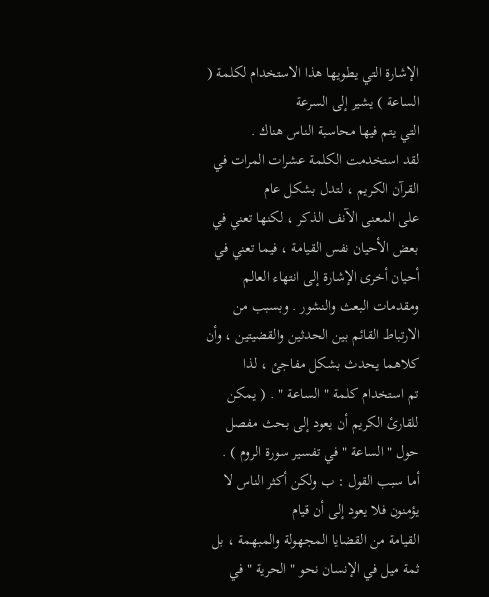الإشارة التي يطويها هذا الاستخدام لكلمة ( الساعة ) يشير إلى السرعة
التي يتم فيها محاسبة الناس هناك .
لقد استخدمت الكلمة عشرات المرات في القرآن الكريم ، لتدل بشكل عام
على المعنى الآنف الذكر ، لكنها تعني في بعض الأحيان نفس القيامة ، فيما تعني في
أحيان أخرى الإشارة إلى انتهاء العالم ومقدمات البعث والنشور . وبسبب من
الارتباط القائم بين الحدثين والقضيتين ، وأن كلاهما يحدث بشكل مفاجئ ، لذا
تم استخدام كلمة " الساعة " . ( يمكن للقارئ الكريم أن يعود إلى بحث مفصل
حول " الساعة " في تفسير سورة الروم ) .
أما سبب القول : ب ولكن أكثر الناس لا يؤمنون فلا يعود إلى أن قيام
القيامة من القضايا المجهولة والمبهمة ، بل ثمة ميل في الإنسان نحو " الحرية " في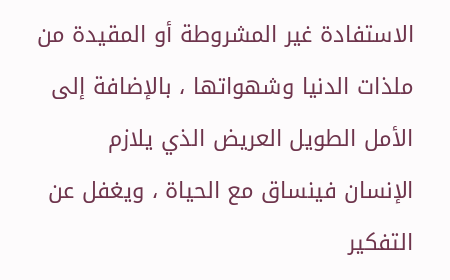الاستفادة غير المشروطة أو المقيدة من ملذات الدنيا وشهواتها ، بالإضافة إلى
الأمل الطويل العريض الذي يلازم الإنسان فينساق مع الحياة ، ويغفل عن التفكير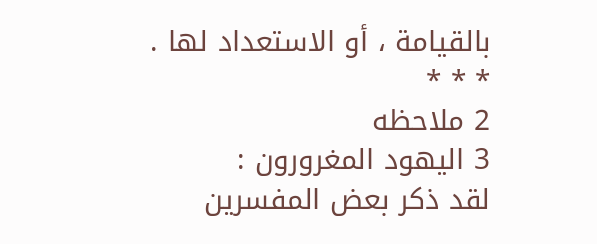بالقيامة ، أو الاستعداد لها .
* * *
2 ملاحظه
3 اليهود المغرورون :
لقد ذكر بعض المفسرين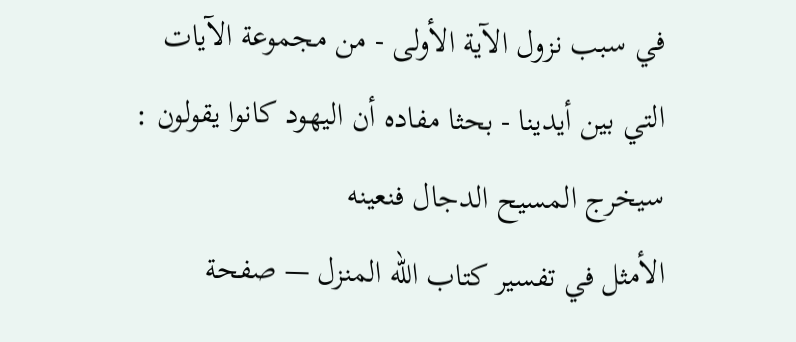في سبب نزول الآية الأولى - من مجموعة الآيات
التي بين أيدينا - بحثا مفاده أن اليهود كانوا يقولون : سيخرج المسيح الدجال فنعينه
الأمثل في تفسير كتاب الله المنزل — صفحة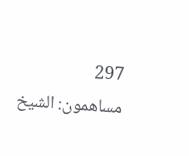297
مساهمون: الشيخ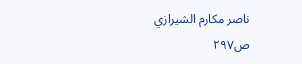ناصر مكارم الشيرازي
ص٢٩٧